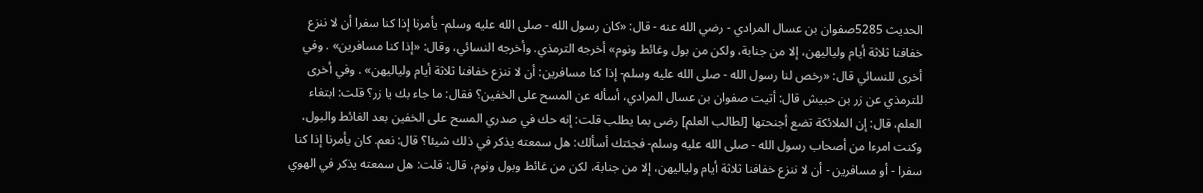الحديث 5285صفوان بن عسال المرادي - رضي الله عنه - قال: «كان رسول الله - صلى الله عليه وسلم- يأمرنا إذا كنا سفرا أن لا ننزع خفافنا ثلاثة أيام ولياليهن، إلا من جنابة، ولكن من بول وغائط ونوم» أخرجه الترمذي. وأخرجه النسائي، وقال: «إذا كنا مسافرين» . وفي أخرى للنسائي قال: «رخص لنا رسول الله - صلى الله عليه وسلم- إذا كنا مسافرين: أن لا ننزع خفافنا ثلاثة أيام ولياليهن» . وفي أخرى للترمذي عن زر بن حبيش قال: أتيت صفوان بن عسال المرادي، أسأله عن المسح على الخفين؟ فقال: ما جاء بك يا زر؟ قلت: ابتغاء العلم، قال: إن الملائكة تضع أجنحتها [لطالب العلم] رضى بما يطلب قلت: إنه حك في صدري المسح على الخفين بعد الغائط والبول، وكنت امرءا من أصحاب رسول الله - صلى الله عليه وسلم- فجئتك أسألك: هل سمعته يذكر في ذلك شيئا؟ قال: نعم. كان يأمرنا إذا كنا سفرا - أو مسافرين - أن لا ننزع خفافنا ثلاثة أيام ولياليهن، إلا من جنابة، لكن من غائط وبول ونوم، قال: قلت: هل سمعته يذكر في الهوي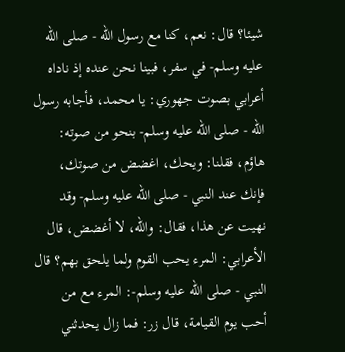شيئا؟ قال: نعم، كنا مع رسول الله - صلى الله عليه وسلم- في سفر، فبينا نحن عنده إذ ناداه أعرابي بصوت جهوري: يا محمد، فأجابه رسول الله - صلى الله عليه وسلم- بنحو من صوته: هاؤم، فقلنا: ويحك، اغضض من صوتك، فإنك عند النبي - صلى الله عليه وسلم- وقد نهيت عن هذا، فقال: والله، لا أغضض، قال الأعرابي: المرء يحب القوم ولما يلحق بهم؟ قال النبي - صلى الله عليه وسلم-: المرء مع من أحب يوم القيامة، قال زر: فما زال يحدثني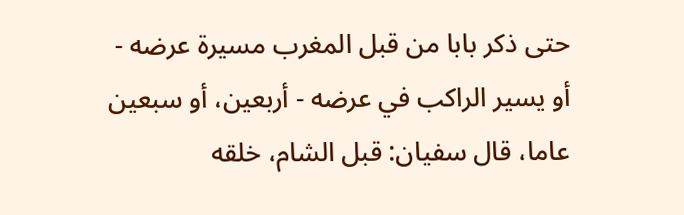حتى ذكر بابا من قبل المغرب مسيرة عرضه - أو يسير الراكب في عرضه - أربعين، أو سبعين عاما، قال سفيان: قبل الشام، خلقه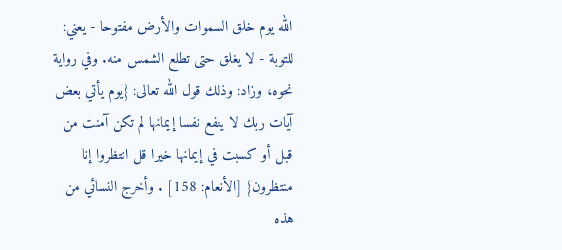الله يوم خلق السموات والأرض مفتوحا - يعني: للتوبة - لا يغلق حتى تطلع الشمس منه. وفي رواية نحوه، وزاد: وذلك قول الله تعالى: {يوم يأتي بعض آيات ربك لا ينفع نفسا إيمانها لم تكن آمنت من قبل أو كسبت في إيمانها خيرا قل انتظروا إنا منتظرون} [الأنعام: 158] . وأخرج النسائي من هذه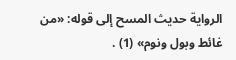الرواية حديث المسح إلى قوله: «من غائط وبول ونوم» (1) .